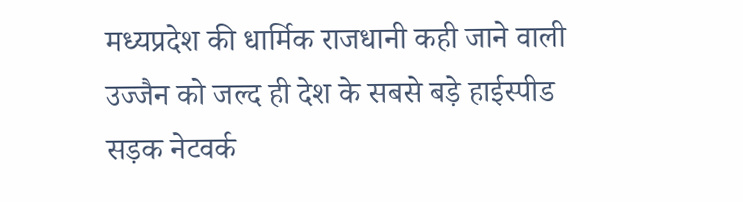मध्यप्रदेश की धार्मिक राजधानी कही जाने वाली उज्जैन को जल्द ही देश के सबसे बड़े हाईस्पीड सड़क नेटवर्क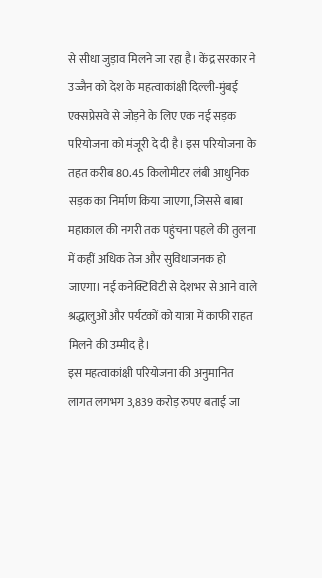से सीधा जुड़ाव मिलने जा रहा है। केंद्र सरकार ने उज्जैन को देश के महत्वाकांक्षी दिल्ली‑मुंबई एक्सप्रेसवे से जोड़ने के लिए एक नई सड़क परियोजना को मंजूरी दे दी है। इस परियोजना के तहत करीब 80.45 किलोमीटर लंबी आधुनिक सड़क का निर्माण किया जाएगा, जिससे बाबा महाकाल की नगरी तक पहुंचना पहले की तुलना में कहीं अधिक तेज और सुविधाजनक हो जाएगा। नई कनेक्टिविटी से देशभर से आने वाले श्रद्धालुओं और पर्यटकों को यात्रा में काफी राहत मिलने की उम्मीद है।
इस महत्वाकांक्षी परियोजना की अनुमानित लागत लगभग 3,839 करोड़ रुपए बताई जा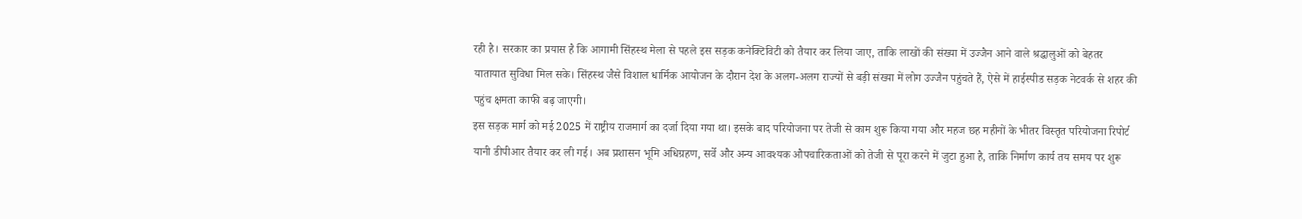रही है। सरकार का प्रयास है कि आगामी सिंहस्थ मेला से पहले इस सड़क कनेक्टिविटी को तैयार कर लिया जाए, ताकि लाखों की संख्या में उज्जैन आने वाले श्रद्धालुओं को बेहतर यातायात सुविधा मिल सके। सिंहस्थ जैसे विशाल धार्मिक आयोजन के दौरान देश के अलग-अलग राज्यों से बड़ी संख्या में लोग उज्जैन पहुंचते हैं, ऐसे में हाईस्पीड सड़क नेटवर्क से शहर की पहुंच क्षमता काफी बढ़ जाएगी।
इस सड़क मार्ग को मई 2025 में राष्ट्रीय राजमार्ग का दर्जा दिया गया था। इसके बाद परियोजना पर तेजी से काम शुरू किया गया और महज छह महीनों के भीतर विस्तृत परियोजना रिपोर्ट यानी डीपीआर तैयार कर ली गई। अब प्रशासन भूमि अधिग्रहण, सर्वे और अन्य आवश्यक औपचारिकताओं को तेजी से पूरा करने में जुटा हुआ है, ताकि निर्माण कार्य तय समय पर शुरू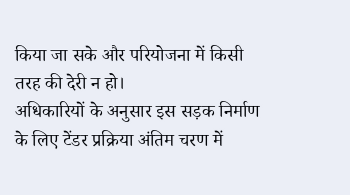किया जा सके और परियोजना में किसी तरह की देरी न हो।
अधिकारियों के अनुसार इस सड़क निर्माण के लिए टेंडर प्रक्रिया अंतिम चरण में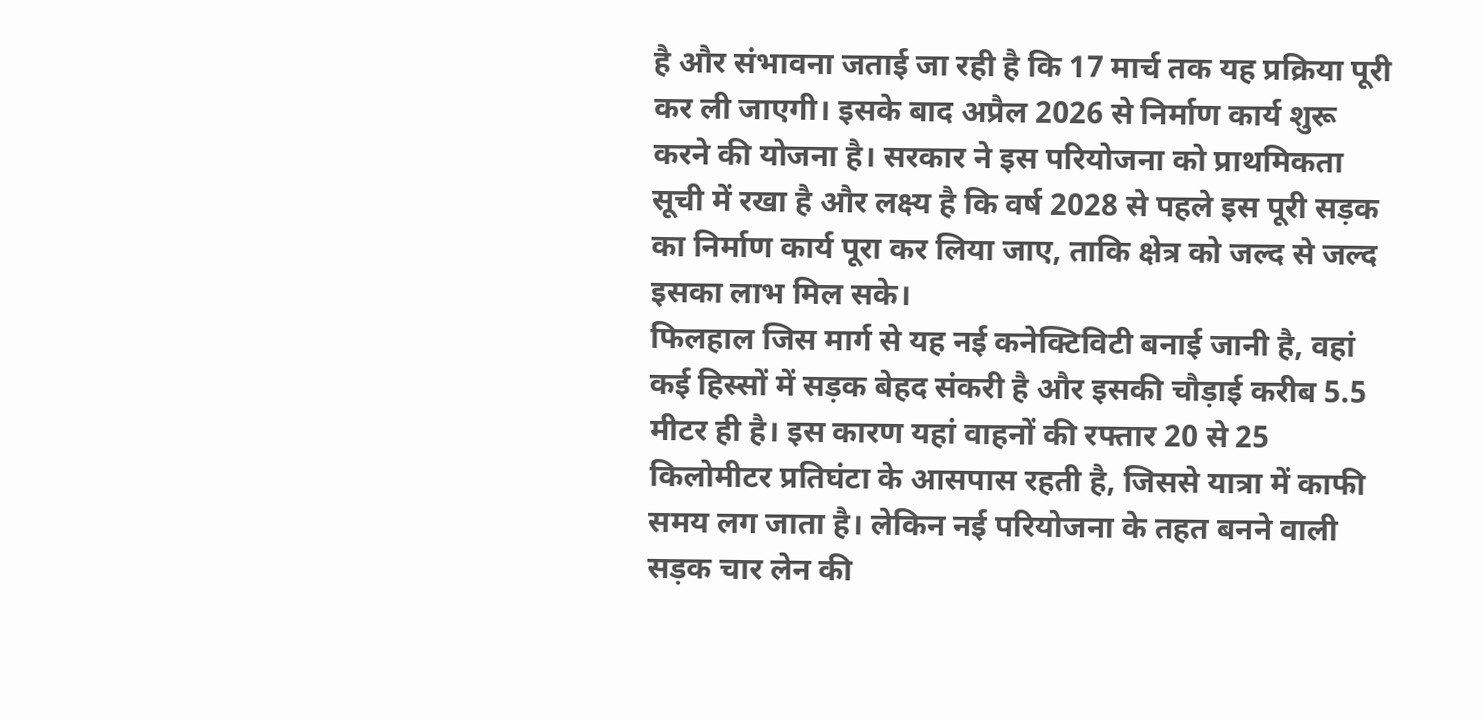है और संभावना जताई जा रही है कि 17 मार्च तक यह प्रक्रिया पूरी कर ली जाएगी। इसके बाद अप्रैल 2026 से निर्माण कार्य शुरू करने की योजना है। सरकार ने इस परियोजना को प्राथमिकता सूची में रखा है और लक्ष्य है कि वर्ष 2028 से पहले इस पूरी सड़क का निर्माण कार्य पूरा कर लिया जाए, ताकि क्षेत्र को जल्द से जल्द इसका लाभ मिल सके।
फिलहाल जिस मार्ग से यह नई कनेक्टिविटी बनाई जानी है, वहां कई हिस्सों में सड़क बेहद संकरी है और इसकी चौड़ाई करीब 5.5 मीटर ही है। इस कारण यहां वाहनों की रफ्तार 20 से 25 किलोमीटर प्रतिघंटा के आसपास रहती है, जिससे यात्रा में काफी समय लग जाता है। लेकिन नई परियोजना के तहत बनने वाली सड़क चार लेन की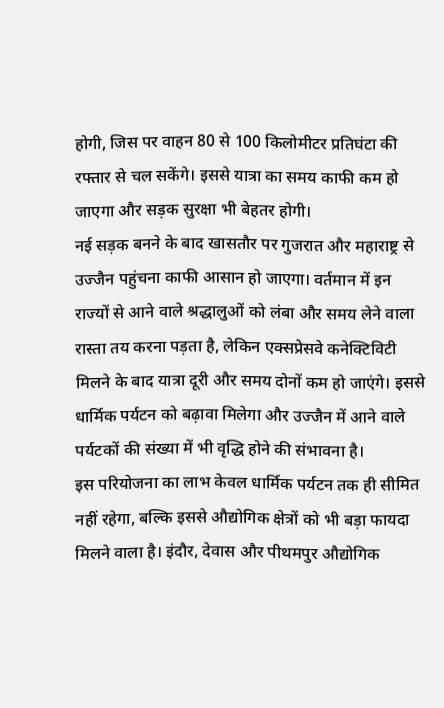होगी, जिस पर वाहन 80 से 100 किलोमीटर प्रतिघंटा की रफ्तार से चल सकेंगे। इससे यात्रा का समय काफी कम हो जाएगा और सड़क सुरक्षा भी बेहतर होगी।
नई सड़क बनने के बाद खासतौर पर गुजरात और महाराष्ट्र से उज्जैन पहुंचना काफी आसान हो जाएगा। वर्तमान में इन राज्यों से आने वाले श्रद्धालुओं को लंबा और समय लेने वाला रास्ता तय करना पड़ता है, लेकिन एक्सप्रेसवे कनेक्टिविटी मिलने के बाद यात्रा दूरी और समय दोनों कम हो जाएंगे। इससे धार्मिक पर्यटन को बढ़ावा मिलेगा और उज्जैन में आने वाले पर्यटकों की संख्या में भी वृद्धि होने की संभावना है।
इस परियोजना का लाभ केवल धार्मिक पर्यटन तक ही सीमित नहीं रहेगा, बल्कि इससे औद्योगिक क्षेत्रों को भी बड़ा फायदा मिलने वाला है। इंदौर, देवास और पीथमपुर औद्योगिक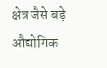क्षेत्र जैसे बड़े औद्योगिक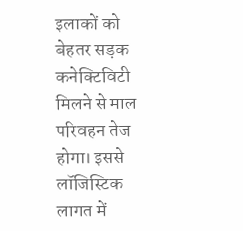इलाकों को बेहतर सड़क कनेक्टिविटी मिलने से माल परिवहन तेज होगा। इससे लॉजिस्टिक लागत में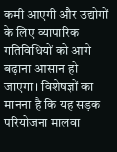कमी आएगी और उद्योगों के लिए व्यापारिक गतिविधियों को आगे बढ़ाना आसान हो जाएगा। विशेषज्ञों का मानना है कि यह सड़क परियोजना मालवा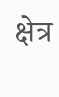क्षेत्र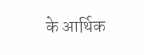के आर्थिक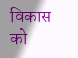विकास को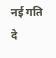नई गति दे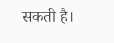सकती है।